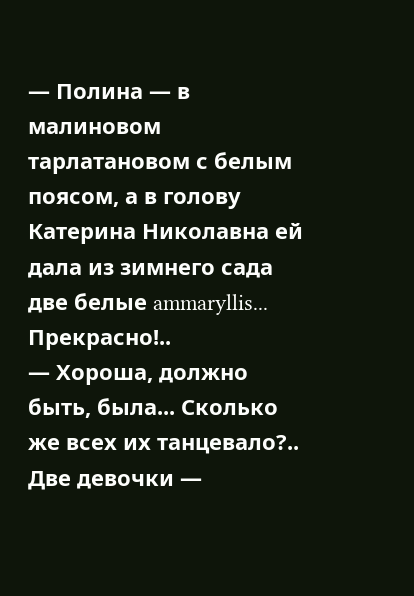— Полина — в малиновом тарлатановом с белым поясом, а в голову Катерина Николавна ей дала из зимнего сада две белые ammaryllis... Прекрасно!..
— Хороша, должно быть, была... Сколько же всех их танцевало?.. Две девочки —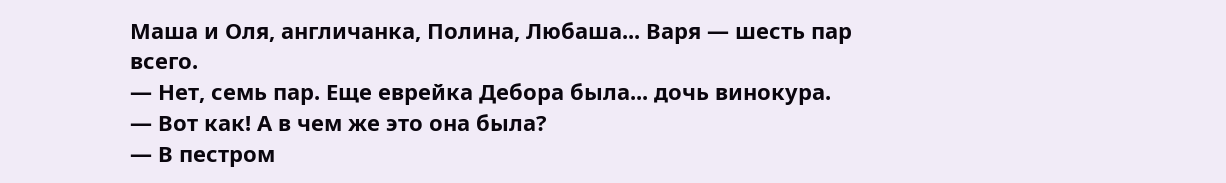Маша и Оля, англичанка, Полина, Любаша... Варя — шесть пар всего.
— Нет, семь пар. Еще еврейка Дебора была... дочь винокура.
— Вот как! А в чем же это она была?
— В пестром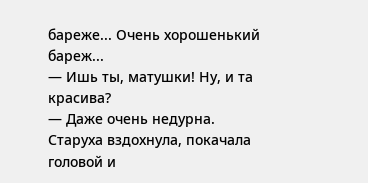бареже... Очень хорошенький бареж...
— Ишь ты, матушки! Ну, и та красива?
— Даже очень недурна.
Старуха вздохнула, покачала головой и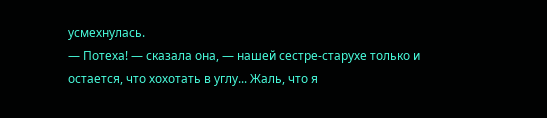усмехнулась.
— Потеха! — сказала она, — нашей сестре-старухе только и остается, что хохотать в углу... Жаль, что я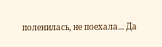поленилась, не поехала... Да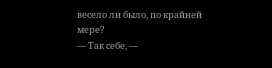весело ли было, по крайней мере?
— Так себе, —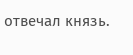отвечал князь.